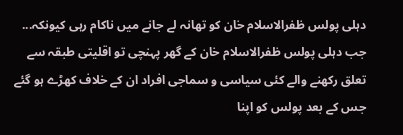دہلی پولس ظفرالاسلام خان کو تھانہ لے جانے میں ناکام رہی کیونکہ...
جب دہلی پولس ظفرالاسلام خان کے گھر پہنچی تو اقلیتی طبقہ سے تعلق رکھنے والے کئی سیاسی و سماجی افراد ان کے خلاف کھڑے ہو گئے جس کے بعد پولس کو اپنا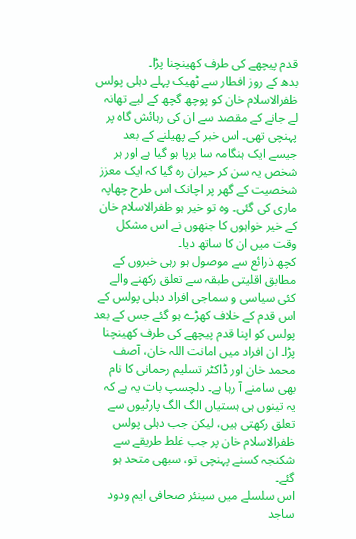قدم پیچھے کی طرف کھینچنا پڑا۔
بدھ کے روز افطار سے ٹھیک پہلے دہلی پولس ظفرالاسلام خان کو پوچھ گچھ کے لیے تھانہ لے جانے کے مقصد سے ان کی رہائش گاہ پر پہنچی تھی۔ اس خبر کے پھیلنے کے بعد جیسے ایک ہنگامہ سا برپا ہو گیا ہے اور ہر شخص یہ سن کر حیران رہ گیا کہ ایک معزز شخصیت کے گھر پر اچانک اس طرح چھاپہ ماری کی گئی۔ وہ تو خیر ہو ظفرالاسلام خان کے خیر خواہوں کا جنھوں نے اس مشکل وقت میں ان کا ساتھ دیا۔
کچھ ذرائع سے موصول ہو رہی خبروں کے مطابق اقلیتی طبقہ سے تعلق رکھنے والے کئی سیاسی و سماجی افراد دہلی پولس کے اس قدم کے خلاف کھڑے ہو گئے جس کے بعد پولس کو اپنا قدم پیچھے کی طرف کھینچنا پڑا۔ ان افراد میں امانت اللہ خان، آصف محمد خان اور ڈاکٹر تسلیم رحمانی کا نام بھی سامنے آ رہا ہے۔ دلچسپ بات یہ ہے کہ یہ تینوں ہی ہستیاں الگ الگ پارٹیوں سے تعلق رکھتی ہیں، لیکن جب دہلی پولس ظفرالاسلام خان پر جب غلط طریقے سے شکنجہ کسنے پہنچی تو، سبھی متحد ہو گئے۔
اس سلسلے میں سینئر صحافی ایم ودود ساجد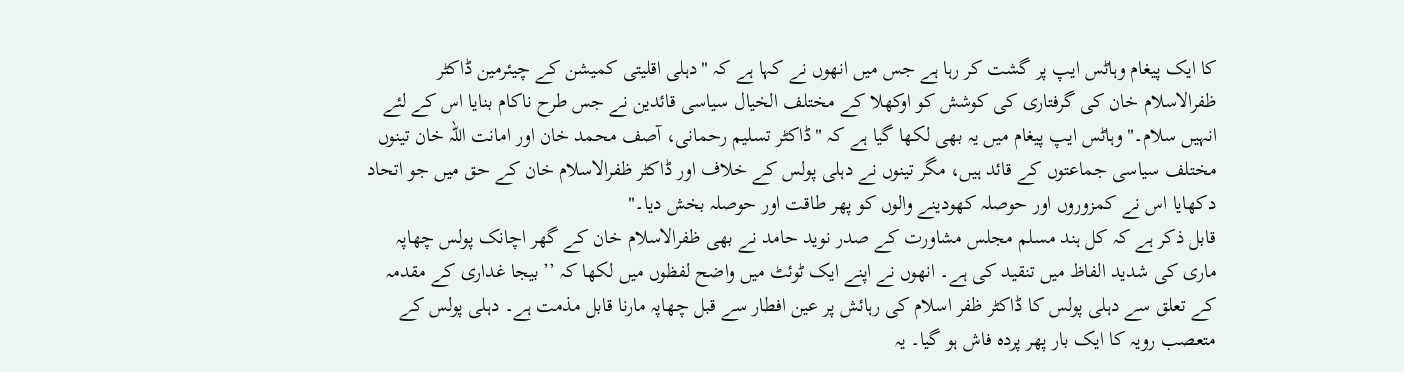کا ایک پیغام وہاٹس ایپ پر گشت کر رہا ہے جس میں انھوں نے کہا ہے کہ "دہلی اقلیتی کمیشن کے چیئرمین ڈاکٹر ظفرالاسلام خان کی گرفتاری کی کوشش کو اوکھلا کے مختلف الخیال سیاسی قائدین نے جس طرح ناکام بنایا اس کے لئے انہیں سلام۔" وہاٹس ایپ پیغام میں یہ بھی لکھا گیا ہے کہ "ڈاکٹر تسلیم رحمانی، آصف محمد خان اور امانت اللہ خان تینوں مختلف سیاسی جماعتوں کے قائد ہیں، مگر تینوں نے دہلی پولس کے خلاف اور ڈاکٹر ظفرالاسلام خان کے حق میں جو اتحاد دکھایا اس نے کمزوروں اور حوصلہ کھودینے والوں کو پھر طاقت اور حوصلہ بخش دیا۔"
قابل ذکر ہے کہ کل ہند مسلم مجلس مشاورت کے صدر نوید حامد نے بھی ظفرالاسلام خان کے گھر اچانک پولس چھاپہ ماری کی شدید الفاظ میں تنقید کی ہے۔ انھوں نے اپنے ایک ٹوئٹ میں واضح لفظوں میں لکھا کہ ’’بیجا غداری کے مقدمہ کے تعلق سے دہلی پولس کا ڈاکٹر ظفر اسلام کی رہائش پر عین افطار سے قبل چھاپہ مارنا قابل مذمت ہے۔ دہلی پولس کے متعصب رویہ کا ایک بار پھر پردہ فاش ہو گیا۔ یہ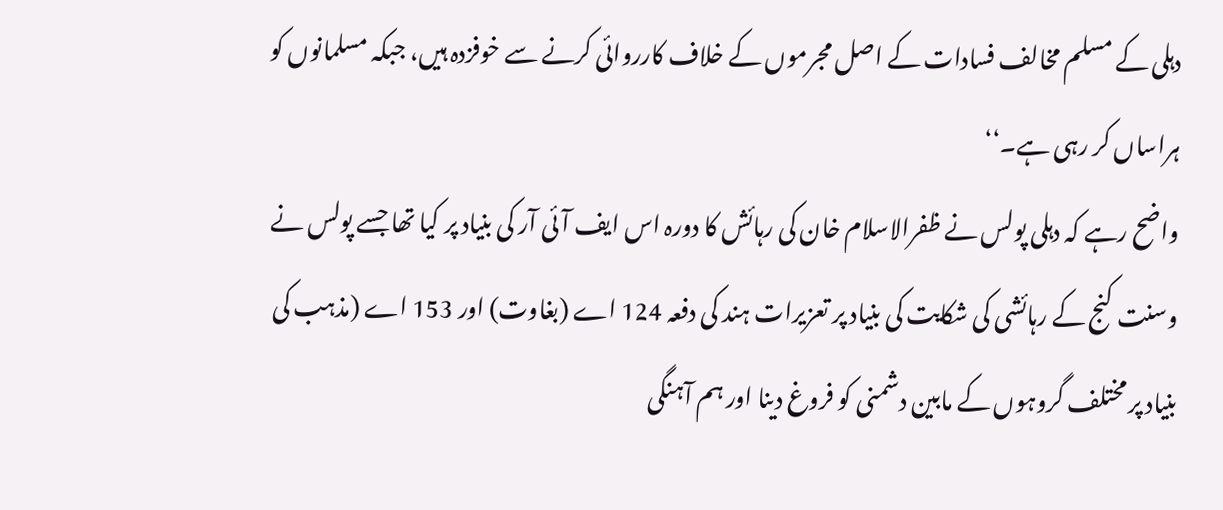دہلی کے مسلم مخالف فسادات کے اصل مجرموں کے خلاف کارروائی کرنے سے خوفزدہ ہیں، جبکہ مسلمانوں کو ہراساں کر رہی ہے۔‘‘
واضح رہے کہ دہلی پولس نے ظفرالاسلام خان کی رہائش کا دورہ اس ایف آئی آر کی بنیاد پر کیا تھا جسے پولس نے وسنت کنج کے رہائشی کی شکایت کی بنیاد پر تعزیرات ہند کی دفعہ 124 اے (بغاوت) اور 153 اے (مذہب کی بنیاد پر مختلف گروہوں کے مابین دشمنی کو فروغ دینا اور ہم آہنگی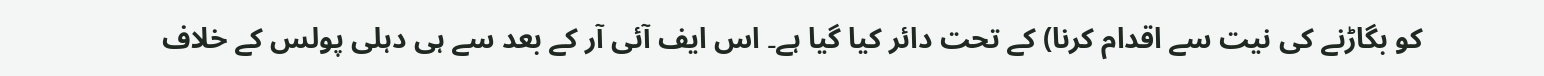کو بگاڑنے کی نیت سے اقدام کرنا) کے تحت دائر کیا گیا ہے۔ اس ایف آئی آر کے بعد سے ہی دہلی پولس کے خلاف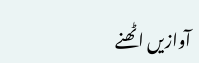آوازیں اٹھنے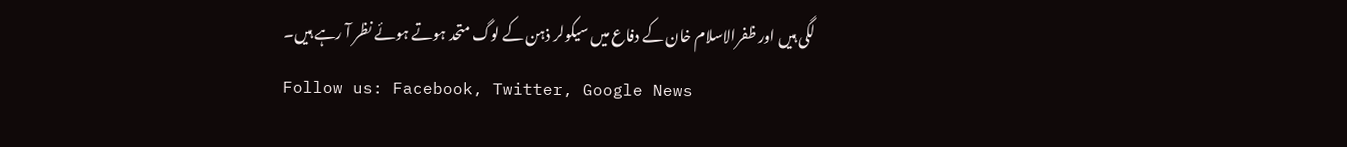لگی ہیں اور ظفرالاسلام خان کے دفاع میں سیکولر ذہن کے لوگ متحد ہوتے ہوئے نظر آ رہے ہیں۔
Follow us: Facebook, Twitter, Google News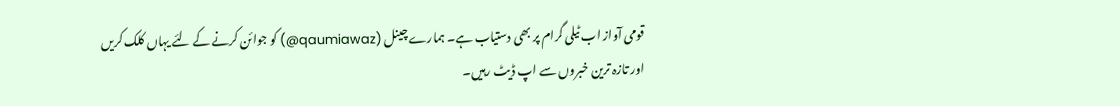قومی آواز اب ٹیلی گرام پر بھی دستیاب ہے۔ ہمارے چینل (qaumiawaz@) کو جوائن کرنے کے لئے یہاں کلک کریں اور تازہ ترین خبروں سے اپ ڈیٹ رہیں۔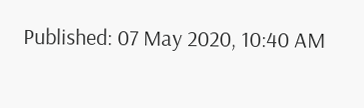Published: 07 May 2020, 10:40 AM